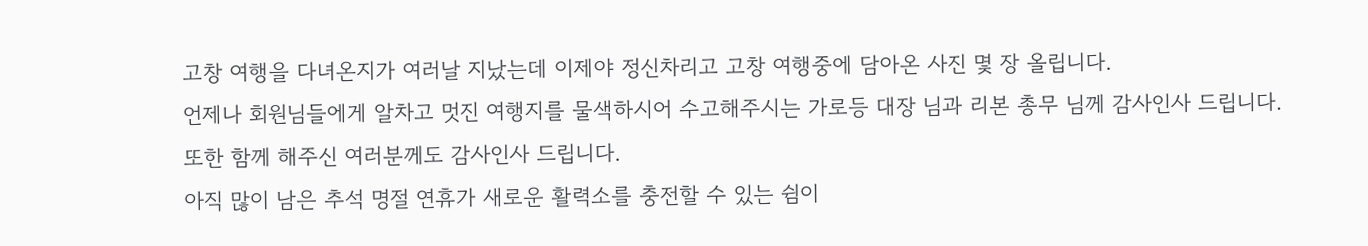고창 여행을 다녀온지가 여러날 지났는데 이제야 정신차리고 고창 여행중에 담아온 사진 몇 장 올립니다.
언제나 회원님들에게 알차고 멋진 여행지를 물색하시어 수고해주시는 가로등 대장 님과 리본 총무 님께 감사인사 드립니다.
또한 함께 해주신 여러분께도 감사인사 드립니다.
아직 많이 남은 추석 명절 연휴가 새로운 활력소를 충전할 수 있는 쉼이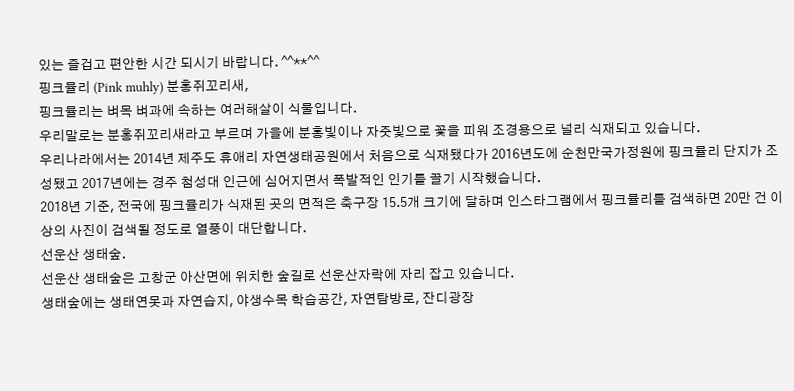있는 즐겁고 편안한 시간 되시기 바랍니다. ^^**^^
핑크뮬리 (Pink muhly) 분홍쥐꼬리새,
핑크뮬리는 벼목 벼과에 속하는 여러해살이 식물입니다.
우리말로는 분홍쥐꼬리새라고 부르며 가을에 분홍빛이나 자줏빛으로 꽃을 피워 조경용으로 널리 식재되고 있습니다.
우리나라에서는 2014년 제주도 휴애리 자연생태공원에서 처음으로 식재됐다가 2016년도에 순천만국가정원에 핑크뮬리 단지가 조성됐고 2017년에는 경주 첨성대 인근에 심어지면서 폭발적인 인기를 끌기 시작했습니다.
2018년 기준, 전국에 핑크뮬리가 식재된 곳의 면적은 축구장 15.5개 크기에 달하며 인스타그램에서 핑크뮬리를 검색하면 20만 건 이상의 사진이 검색될 정도로 열풍이 대단합니다.
선운산 생태숲.
선운산 생태숲은 고창군 아산면에 위치한 숲길로 선운산자락에 자리 잡고 있습니다.
생태숲에는 생태연못과 자연습지, 야생수목 학습공간, 자연탐방로, 잔디광장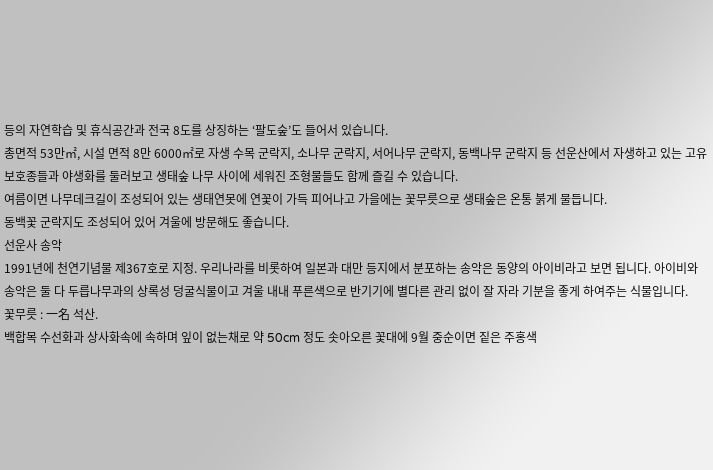등의 자연학습 및 휴식공간과 전국 8도를 상징하는 ‘팔도숲’도 들어서 있습니다.
총면적 53만㎡, 시설 면적 8만 6000㎡로 자생 수목 군락지, 소나무 군락지, 서어나무 군락지, 동백나무 군락지 등 선운산에서 자생하고 있는 고유 보호종들과 야생화를 둘러보고 생태숲 나무 사이에 세워진 조형물들도 함께 즐길 수 있습니다.
여름이면 나무데크길이 조성되어 있는 생태연못에 연꽃이 가득 피어나고 가을에는 꽃무릇으로 생태숲은 온통 붉게 물듭니다.
동백꽃 군락지도 조성되어 있어 겨울에 방문해도 좋습니다.
선운사 송악
1991년에 천연기념물 제367호로 지정. 우리나라를 비롯하여 일본과 대만 등지에서 분포하는 송악은 동양의 아이비라고 보면 됩니다. 아이비와 송악은 둘 다 두릅나무과의 상록성 덩굴식물이고 겨울 내내 푸른색으로 반기기에 별다른 관리 없이 잘 자라 기분을 좋게 하여주는 식물입니다.
꽃무릇 : 一名 석산.
백합목 수선화과 상사화속에 속하며 잎이 없는채로 약 50cm 정도 솟아오른 꽃대에 9월 중순이면 짙은 주홍색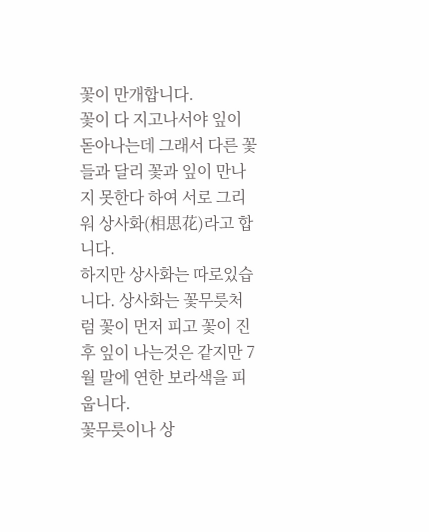꽃이 만개합니다.
꽃이 다 지고나서야 잎이 돋아나는데 그래서 다른 꽃들과 달리 꽃과 잎이 만나지 못한다 하여 서로 그리워 상사화(相思花)라고 합니다.
하지만 상사화는 따로있습니다. 상사화는 꽃무릇처럼 꽃이 먼저 피고 꽃이 진후 잎이 나는것은 같지만 7월 말에 연한 보라색을 피웁니다.
꽃무릇이나 상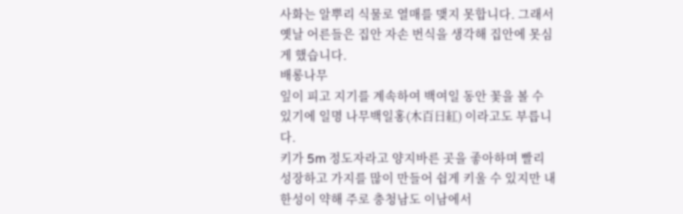사화는 알뿌리 식물로 열매를 맺지 못합니다. 그래서 옛날 어른들은 집안 자손 번식을 생각해 집안에 못심게 했습니다.
배롱나무
잎이 피고 지기를 계속하여 백여일 동안 꽃을 볼 수 있기에 일명 나무백일홍(木百日紅) 이라고도 부릅니다.
키가 5m 정도자라고 양지바른 곳을 좋아하며 빨리 성장하고 가지를 많이 만들어 쉽게 키울 수 있지만 내한성이 약해 주로 충청남도 이남에서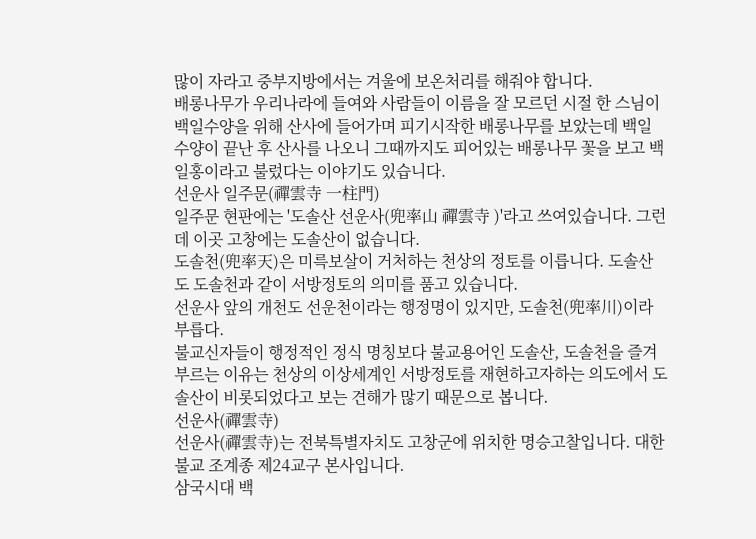많이 자라고 중부지방에서는 겨울에 보온처리를 해줘야 합니다.
배롱나무가 우리나라에 들여와 사람들이 이름을 잘 모르던 시절 한 스님이 백일수양을 위해 산사에 들어가며 피기시작한 배롱나무를 보았는데 백일 수양이 끝난 후 산사를 나오니 그때까지도 피어있는 배롱나무 꽃을 보고 백일홍이라고 불렀다는 이야기도 있습니다.
선운사 일주문(禪雲寺 一柱門)
일주문 현판에는 '도솔산 선운사(兜率山 禪雲寺 )'라고 쓰여있습니다. 그런데 이곳 고창에는 도솔산이 없습니다.
도솔천(兜率天)은 미륵보살이 거처하는 천상의 정토를 이릅니다. 도솔산도 도솔천과 같이 서방정토의 의미를 품고 있습니다.
선운사 앞의 개천도 선운천이라는 행정명이 있지만, 도솔천(兜率川)이라 부릅다.
불교신자들이 행정적인 정식 명칭보다 불교용어인 도솔산, 도솔천을 즐겨 부르는 이유는 천상의 이상세계인 서방정토를 재현하고자하는 의도에서 도솔산이 비롯되었다고 보는 견해가 많기 때문으로 봅니다.
선운사(禪雲寺)
선운사(禪雲寺)는 전북특별자치도 고창군에 위치한 명승고찰입니다. 대한불교 조계종 제24교구 본사입니다.
삼국시대 백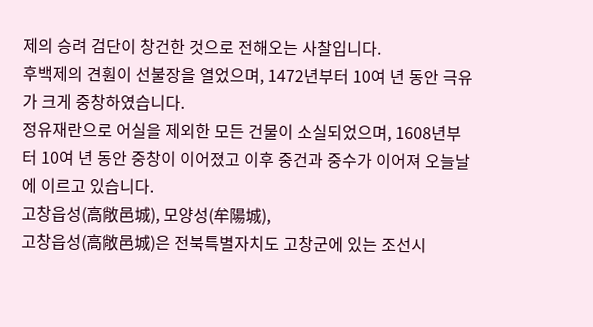제의 승려 검단이 창건한 것으로 전해오는 사찰입니다.
후백제의 견훤이 선불장을 열었으며, 1472년부터 10여 년 동안 극유가 크게 중창하였습니다.
정유재란으로 어실을 제외한 모든 건물이 소실되었으며, 1608년부터 10여 년 동안 중창이 이어졌고 이후 중건과 중수가 이어져 오늘날에 이르고 있습니다.
고창읍성(高敞邑城), 모양성(牟陽城),
고창읍성(高敞邑城)은 전북특별자치도 고창군에 있는 조선시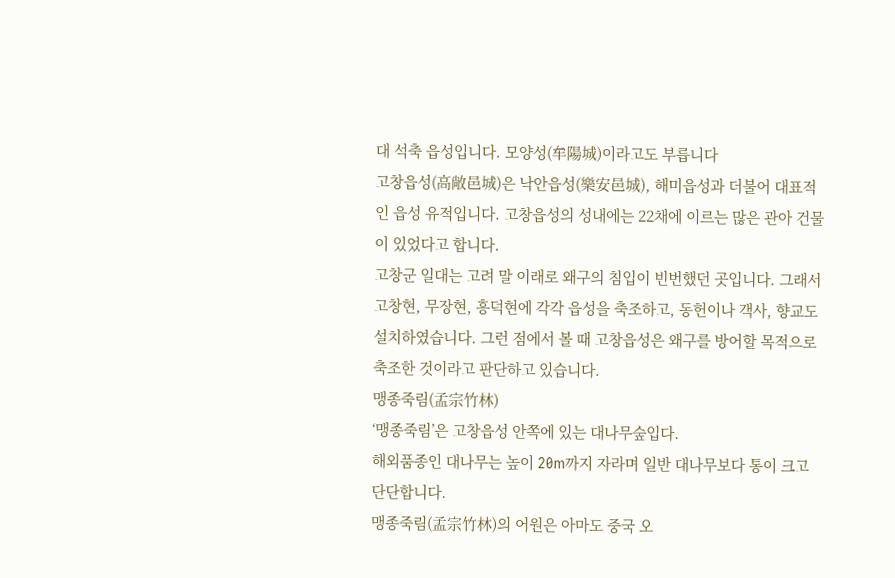대 석축 읍성입니다. 모양성(牟陽城)이라고도 부릅니다
고창읍성(高敞邑城)은 낙안읍성(樂安邑城), 해미읍성과 더불어 대표적인 읍성 유적입니다. 고창읍성의 성내에는 22채에 이르는 많은 관아 건물이 있었다고 합니다.
고창군 일대는 고려 말 이래로 왜구의 침입이 빈번했던 곳입니다. 그래서 고창현, 무장현, 흥덕현에 각각 읍성을 축조하고, 동헌이나 객사, 향교도 설치하였습니다. 그런 점에서 볼 때 고창읍성은 왜구를 방어할 목적으로 축조한 것이라고 판단하고 있습니다.
맹종죽림(孟宗竹林)
‘맹종죽림’은 고창읍성 안쪽에 있는 대나무숲입다.
해외품종인 대나무는 높이 20m까지 자라며 일반 대나무보다 통이 크고 단단합니다.
맹종죽림(孟宗竹林)의 어원은 아마도 중국 오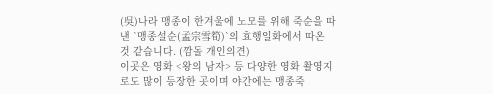(吳)나라 맹종이 한겨울에 노모를 위해 죽순을 따낸 `맹종설순(孟宗雪筍)`의 효행일화에서 따온 것 같습니다. (깜돌 개인의견)
이곳은 영화 <왕의 남자> 등 다양한 영화 촬영지로도 많이 등장한 곳이며 야간에는 맹종죽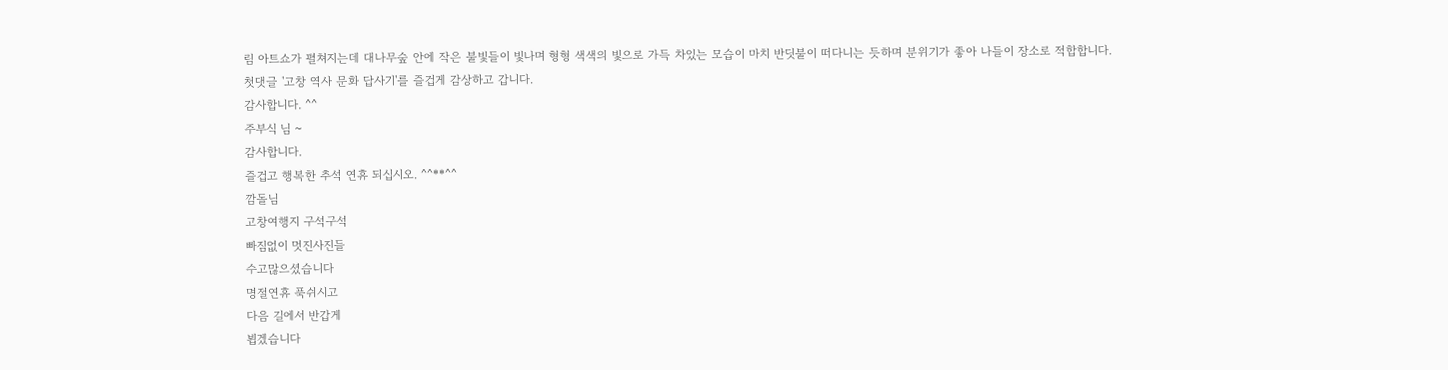림 아트쇼가 펼쳐지는데 대나무숲 안에 작은 불빛들이 빛나며 형형 색색의 빛으로 가득 차있는 모습이 마치 반딧불이 떠다니는 듯하며 분위기가 좋아 나들이 장소로 적합합니다.
첫댓글 '고창 역사 문화 답사기'를 즐겁게 감상하고 갑니다.
감사합니다. ^^
주부식 님 ~
감사합니다.
즐겁고 행복한 추석 연휴 되십시오. ^^**^^
깜돌님
고창여행지 구석구석
빠짐없이 멋진사진들
수고많으셨습니다
명절연휴 푹쉬시고
다음 길에서 반갑게
뵙겠습니다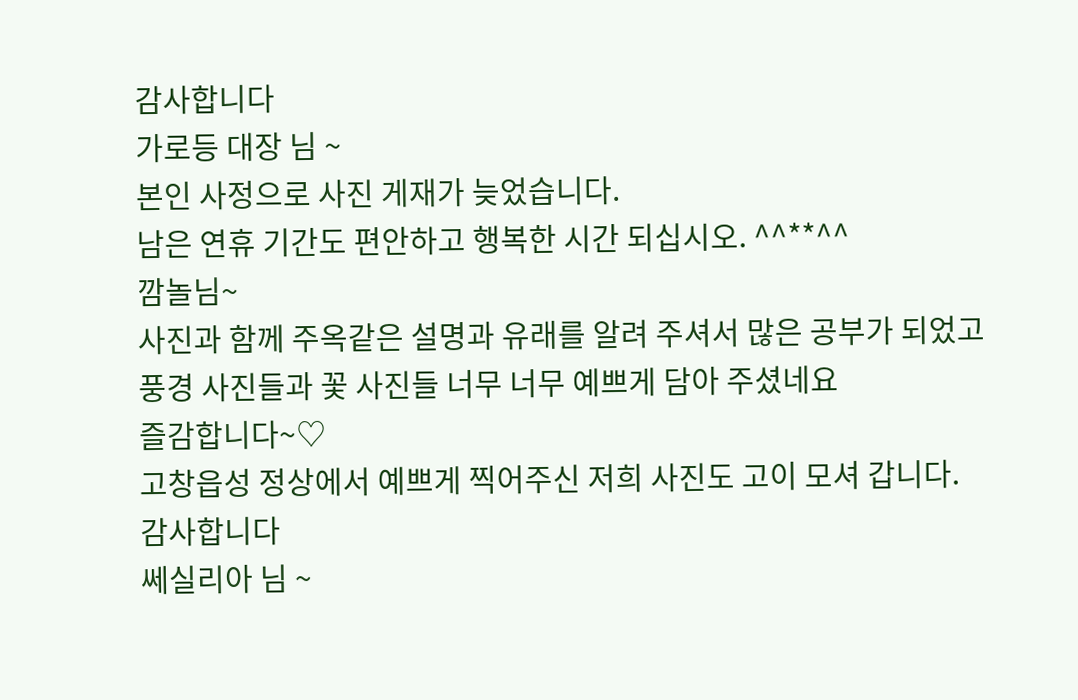감사합니다
가로등 대장 님 ~
본인 사정으로 사진 게재가 늦었습니다.
남은 연휴 기간도 편안하고 행복한 시간 되십시오. ^^**^^
깜놀님~
사진과 함께 주옥같은 설명과 유래를 알려 주셔서 많은 공부가 되었고
풍경 사진들과 꽃 사진들 너무 너무 예쁘게 담아 주셨네요
즐감합니다~♡
고창읍성 정상에서 예쁘게 찍어주신 저희 사진도 고이 모셔 갑니다.
감사합니다
쎄실리아 님 ~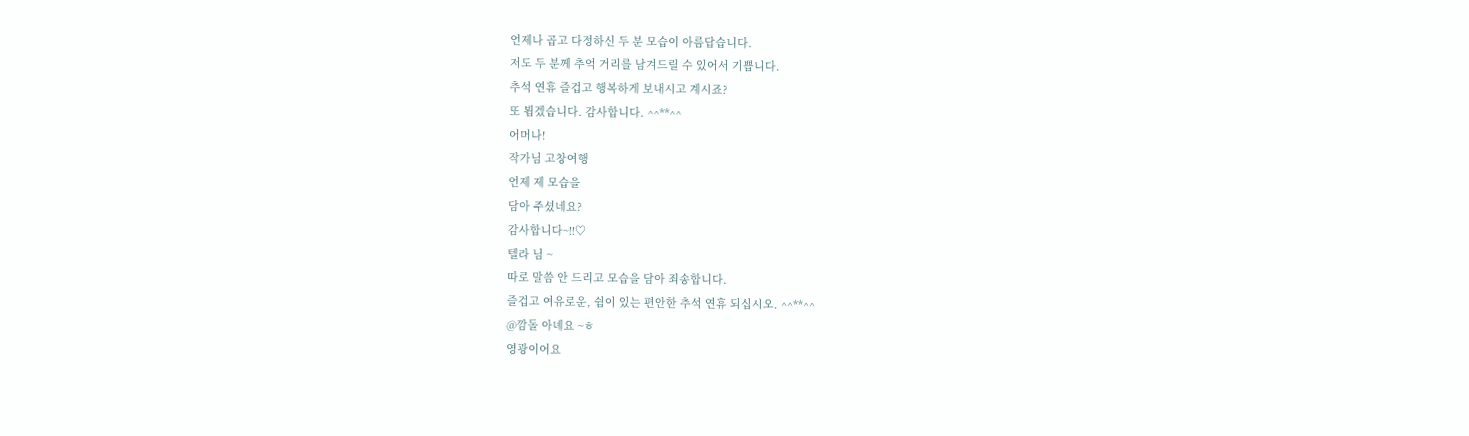언제나 곱고 다정하신 두 분 모습이 아름답습니다.
저도 두 분께 추억 거리를 남겨드릴 수 있어서 기쁩니다.
추석 연휴 즐겁고 행복하게 보내시고 계시죠?
또 뵙겠습니다. 감사합니다. ^^**^^
어머나!
작가님 고창여행
언제 제 모습을
담아 주셨네요?
감사합니다~!!♡
텔라 님 ~
따로 말씀 안 드리고 모습을 담아 죄송합니다.
즐겁고 여유로운, 쉼이 있는 편안한 추석 연휴 되십시오. ^^**^^
@깜돌 아녜요 ~ㅎ
영광이어요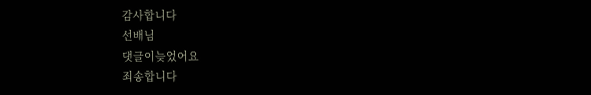감사합니다
선배님
댓글이늦었어요
죄송합니다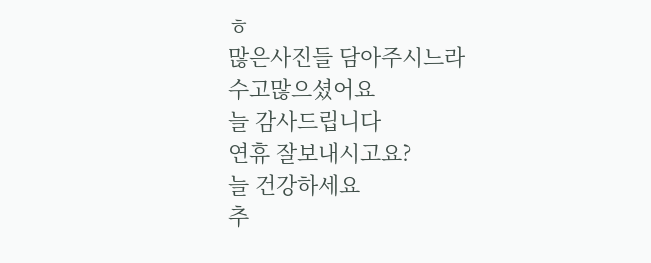ㅎ
많은사진들 담아주시느라 수고많으셨어요
늘 감사드립니다
연휴 잘보내시고요?
늘 건강하세요
추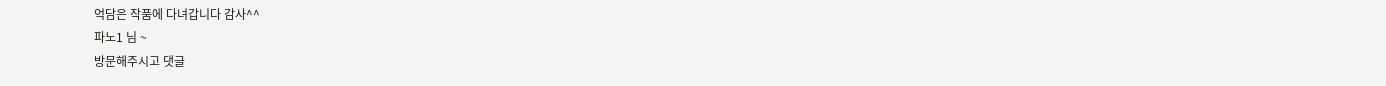억담은 작품에 다녀갑니다 감사^^
파노1 님 ~
방문해주시고 댓글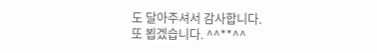도 달아주셔서 감사합니다.
또 뵙겠습니다. ^^**^^